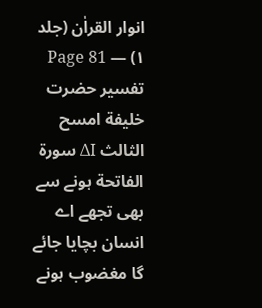انوار القراٰن (جلد ۱) — Page 81
تفسیر حضرت خلیفة امسح الثالث ΔΙ سورة الفاتحة ہونے سے بھی تجھے اے انسان بچایا جائے گا مغضوب ہونے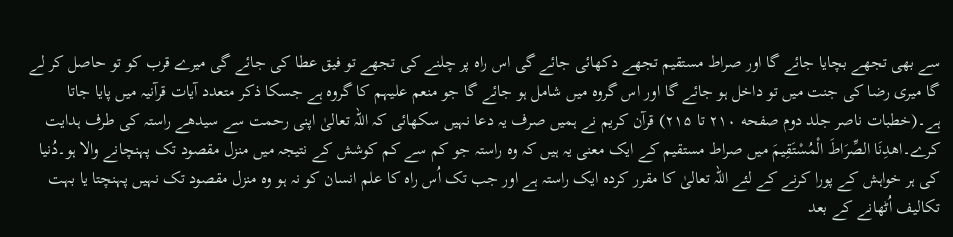سے بھی تجھے بچایا جائے گا اور صراط مستقیم تجھے دکھائی جائے گی اس راہ پر چلنے کی تجھے تو فیق عطا کی جائے گی میرے قرب کو تو حاصل کر لے گا میری رضا کی جنت میں تو داخل ہو جائے گا اور اس گروہ میں شامل ہو جائے گا جو منعم علیہم کا گروہ ہے جسکا ذکر متعدد آیات قرآنیہ میں پایا جاتا ہے۔(خطبات ناصر جلد دوم صفحه ۲۱۰ تا ۲۱۵) قرآن کریم نے ہمیں صرف یہ دعا نہیں سکھائی کہ اللہ تعالیٰ اپنی رحمت سے سیدھے راستہ کی طرف ہدایت کرے۔اهدِنَا الصِّرَاطَ الْمُسْتَقِيمَ میں صراط مستقیم کے ایک معنی یہ ہیں کہ وہ راستہ جو کم سے کم کوشش کے نتیجہ میں منزل مقصود تک پہنچانے والا ہو۔دُنیا کی ہر خواہش کے پورا کرنے کے لئے اللہ تعالیٰ کا مقرر کردہ ایک راستہ ہے اور جب تک اُس راہ کا علم انسان کو نہ ہو وہ منزل مقصود تک نہیں پہنچتا یا بہت تکالیف اُٹھانے کے بعد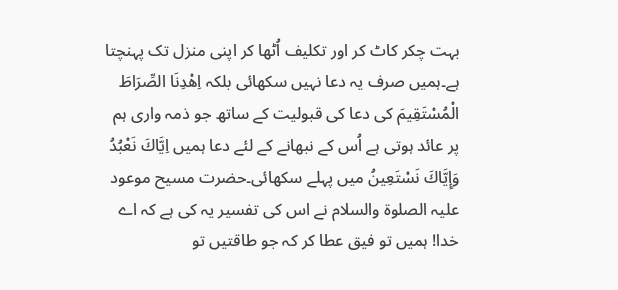بہت چکر کاٹ کر اور تکلیف اُٹھا کر اپنی منزل تک پہنچتا ہے۔ہمیں صرف یہ دعا نہیں سکھائی بلکہ اِهْدِنَا الصِّرَاطَ الْمُسْتَقِيمَ کی دعا کی قبولیت کے ساتھ جو ذمہ واری ہم پر عائد ہوتی ہے اُس کے نبھانے کے لئے دعا ہمیں اِيَّاكَ نَعْبُدُ وَإِيَّاكَ نَسْتَعِينُ میں پہلے سکھائی۔حضرت مسیح موعود علیہ الصلوۃ والسلام نے اس کی تفسیر یہ کی ہے کہ اے خدا! ہمیں تو فیق عطا کر کہ جو طاقتیں تو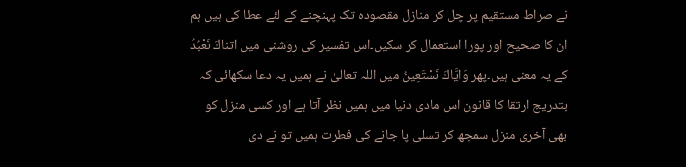نے صراط مستقیم پر چل کر منازل مقصودہ تک پہنچنے کے لئے عطا کی ہیں ہم ان کا صحیح اور پورا استعمال کر سکیں۔اس تفسیر کی روشنی میں اتناكَ نَعْبُدُ کے یہ معنی ہیں۔پھر وَايَّاكَ نَسْتَعِينُ میں اللہ تعالیٰ نے ہمیں یہ دعا سکھائی کہ بتدریج ارتقا کا قانون اس مادی دنیا میں ہمیں نظر آتا ہے اور کسی منزل کو بھی آخری منزل سمجھ کر تسلی پا جانے کی فطرت ہمیں تو نے دی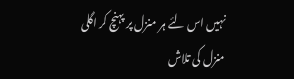نہیں اس لئے ہر منزل پر پہنچ کر اگلی منزل کی تلاش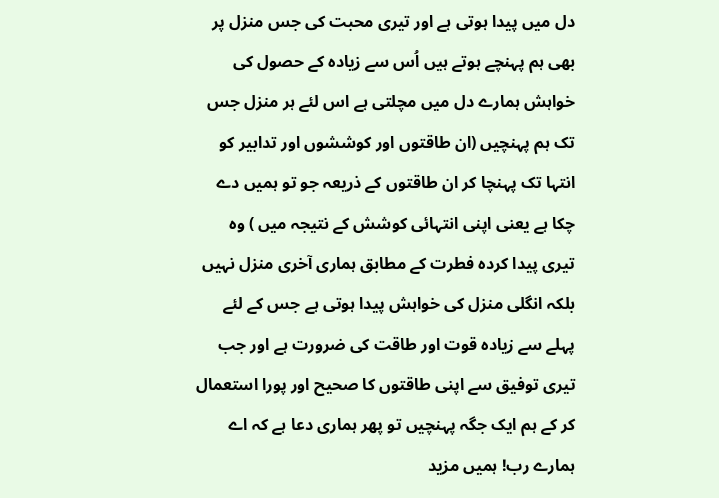دل میں پیدا ہوتی ہے اور تیری محبت کی جس منزل پر بھی ہم پہنچے ہوتے ہیں اُس سے زیادہ کے حصول کی خواہش ہمارے دل میں مچلتی ہے اس لئے ہر منزل جس تک ہم پہنچیں (ان طاقتوں اور کوششوں اور تدابیر کو انتہا تک پہنچا کر ان طاقتوں کے ذریعہ جو تو ہمیں دے چکا ہے یعنی اپنی انتہائی کوشش کے نتیجہ میں ) وہ تیری پیدا کردہ فطرت کے مطابق ہماری آخری منزل نہیں بلکہ انگلی منزل کی خواہش پیدا ہوتی ہے جس کے لئے پہلے سے زیادہ قوت اور طاقت کی ضرورت ہے اور جب تیری توفیق سے اپنی طاقتوں کا صحیح اور پورا استعمال کر کے ہم ایک جگہ پہنچیں تو پھر ہماری دعا ہے کہ اے ہمارے رب! ہمیں مزید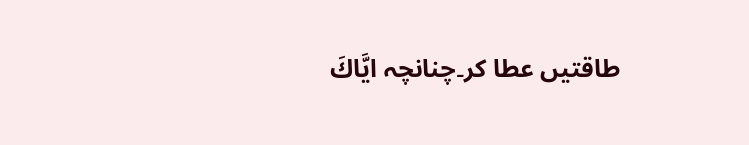طاقتیں عطا کر۔چنانچہ ايَّاكَ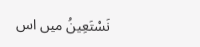نَسْتَعِينُ میں اس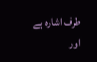طرف اشارہ ہے اور